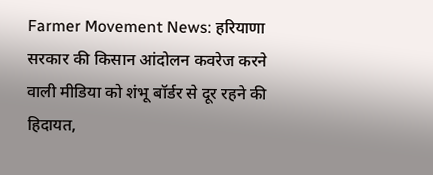Farmer Movement News: हरियाणा सरकार की किसान आंदोलन कवरेज करने वाली मीडिया को शंभू बॉर्डर से दूर रहने की हिदायत,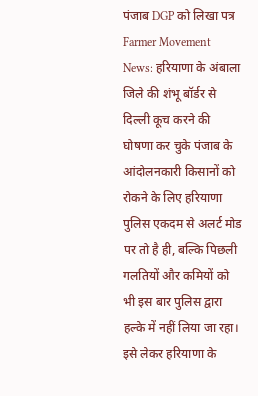पंजाब DGP को लिखा पत्र
Farmer Movement News: हरियाणा के अंबाला जिले की शंभू बॉर्डर से दिल्ली कूच करने की घोषणा कर चुके पंजाब के आंदोलनकारी किसानों को रोकने के लिए हरियाणा पुलिस एकदम से अलर्ट मोड पर तो है ही, बल्कि पिछली गलतियों और कमियों को भी इस बार पुलिस द्वारा हल्के में नहीं लिया जा रहा। इसे लेकर हरियाणा के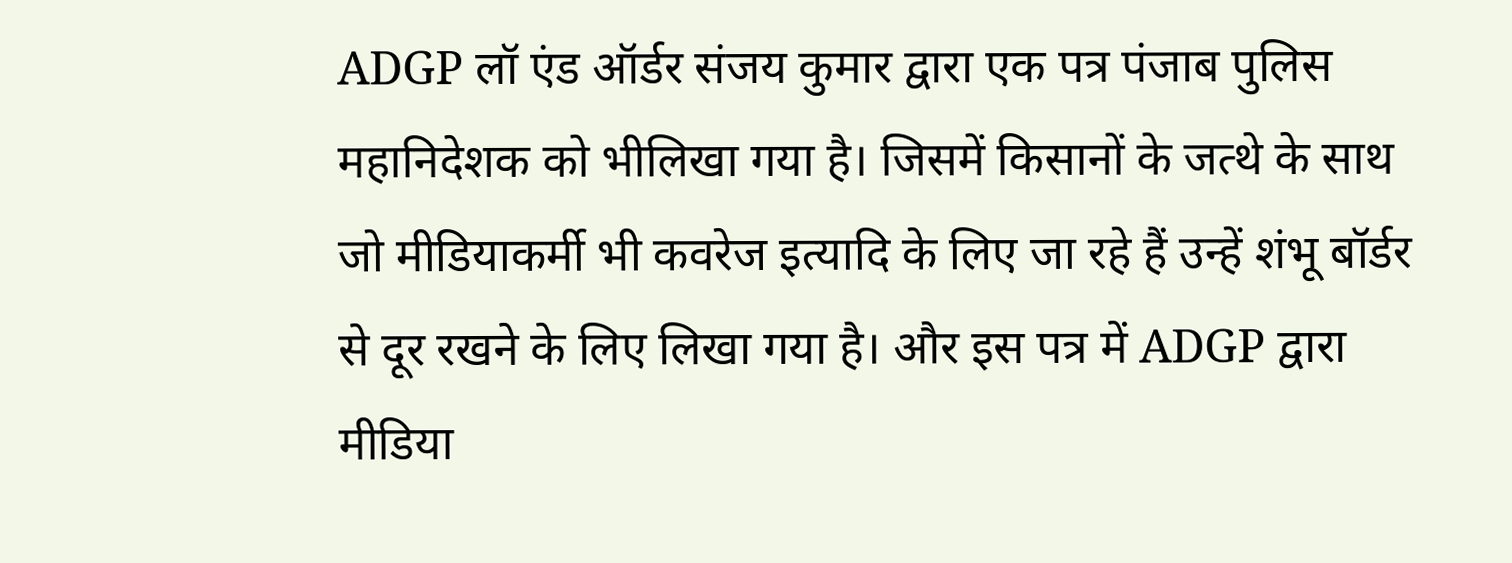ADGP लॉ एंड ऑर्डर संजय कुमार द्वारा एक पत्र पंजाब पुलिस महानिदेशक को भीलिखा गया है। जिसमें किसानों के जत्थे के साथ जो मीडियाकर्मी भी कवरेज इत्यादि के लिए जा रहे हैं उन्हें शंभू बॉर्डर से दूर रखने के लिए लिखा गया है। और इस पत्र में ADGP द्वारा मीडिया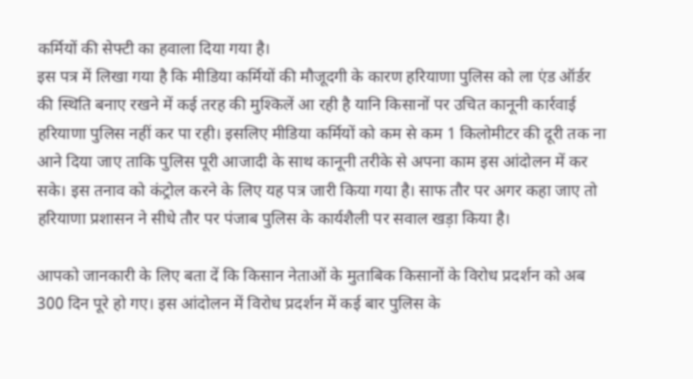कर्मियों की सेफ्टी का हवाला दिया गया है।
इस पत्र में लिखा गया है कि मीडिया कर्मियों की मौजूदगी के कारण हरियाणा पुलिस को ला एंड ऑर्डर की स्थिति बनाए रखने में कई तरह की मुश्किलें आ रही है यानि किसानों पर उचित कानूनी कार्रवाई हरियाणा पुलिस नहीं कर पा रही। इसलिए मीडिया कर्मियों को कम से कम 1 किलोमीटर की दूरी तक ना आने दिया जाए ताकि पुलिस पूरी आजादी के साथ कानूनी तरीके से अपना काम इस आंदोलन में कर सके। इस तनाव को कंट्रोल करने के लिए यह पत्र जारी किया गया है। साफ तौर पर अगर कहा जाए तो हरियाणा प्रशासन ने सीधे तौर पर पंजाब पुलिस के कार्यशैली पर सवाल खड़ा किया है।

आपको जानकारी के लिए बता दें कि किसान नेताओं के मुताबिक किसानों के विरोध प्रदर्शन को अब 300 दिन पूरे हो गए। इस आंदोलन में विरोध प्रदर्शन में कई बार पुलिस के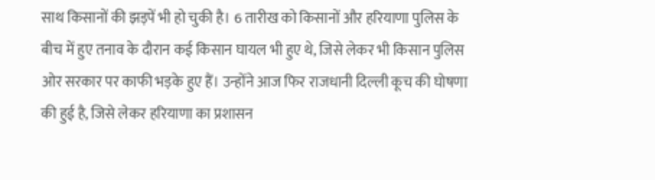साथ किसानों की झड़पें भी हो चुकी है। 6 तारीख को किसानों और हरियाणा पुलिस के बीच में हुए तनाव के दौरान कई किसान घायल भी हुए थे, जिसे लेकर भी किसान पुलिस ओर सरकार पर काफी भड़के हुए हैं। उन्होंने आज फिर राजधानी दिल्ली कूच की घोषणा की हुई है, जिसे लेकर हरियाणा का प्रशासन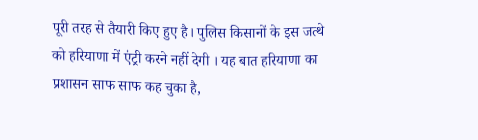पूरी तरह से तैयारी किए हुए है। पुलिस किसानों के इस जत्थे को हरियाणा में एंट्री करने नहीं देगी । यह बात हरियाणा का प्रशासन साफ साफ कह चुका है,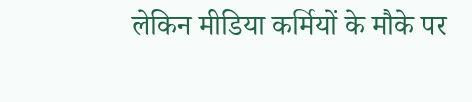लेकिन मीडिया कर्मियों के मौके पर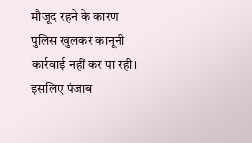मौजूद रहने के कारण पुलिस खुलकर कानूनी कार्रवाई नहीं कर पा रही। इसलिए पंजाब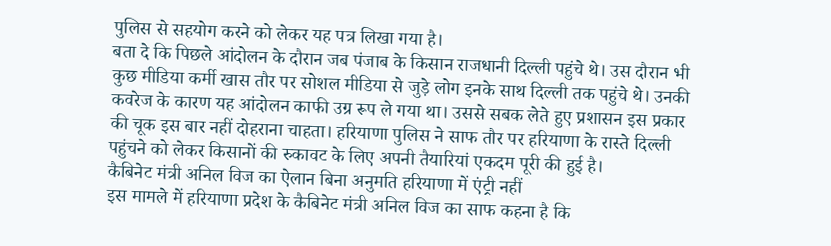पुलिस से सहयोग करने को लेकर यह पत्र लिखा गया है।
बता दे कि पिछले आंदोलन के दौरान जब पंजाब के किसान राजधानी दिल्ली पहुंचे थे। उस दौरान भी कुछ मीडिया कर्मी खास तौर पर सोशल मीडिया से जुड़े लोग इनके साथ दिल्ली तक पहुंचे थे। उनकी कवरेज के कारण यह आंदोलन काफी उग्र रूप ले गया था। उससे सबक लेते हुए प्रशासन इस प्रकार की चूक इस बार नहीं दोहराना चाहता। हरियाणा पुलिस ने साफ तौर पर हरियाणा के रास्ते दिल्ली पहुंचने को लेकर किसानों की रुकावट के लिए अपनी तैयारियां एकदम पूरी की हुई है।
कैबिनेट मंत्री अनिल विज का ऐलान बिना अनुमति हरियाणा में एंट्री नहीं
इस मामले में हरियाणा प्रदेश के कैबिनेट मंत्री अनिल विज का साफ कहना है कि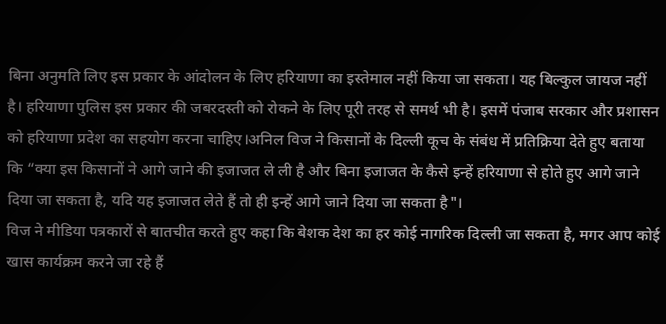बिना अनुमति लिए इस प्रकार के आंदोलन के लिए हरियाणा का इस्तेमाल नहीं किया जा सकता। यह बिल्कुल जायज नहीं है। हरियाणा पुलिस इस प्रकार की जबरदस्ती को रोकने के लिए पूरी तरह से समर्थ भी है। इसमें पंजाब सरकार और प्रशासन को हरियाणा प्रदेश का सहयोग करना चाहिए।अनिल विज ने किसानों के दिल्ली कूच के संबंध में प्रतिक्रिया देते हुए बताया कि “क्या इस किसानों ने आगे जाने की इजाजत ले ली है और बिना इजाजत के कैसे इन्हें हरियाणा से होते हुए आगे जाने दिया जा सकता है, यदि यह इजाजत लेते हैं तो ही इन्हें आगे जाने दिया जा सकता है"।
विज ने मीडिया पत्रकारों से बातचीत करते हुए कहा कि बेशक देश का हर कोई नागरिक दिल्ली जा सकता है, मगर आप कोई खास कार्यक्रम करने जा रहे हैं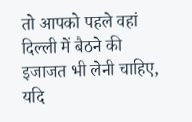तो आपको पहले वहां दिल्ली में बैठने की इजाजत भी लेनी चाहिए, यदि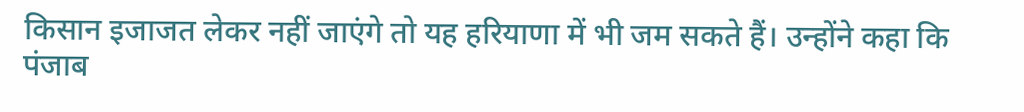किसान इजाजत लेकर नहीं जाएंगे तो यह हरियाणा में भी जम सकते हैं। उन्होंने कहा कि पंजाब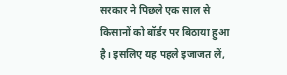सरकार ने पिछले एक साल से किसानों को बॉर्डर पर बिठाया हुआ है। इसलिए यह पहले इजाजत लें,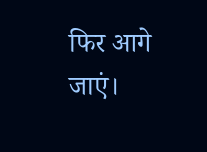फिर आगे जाएं।